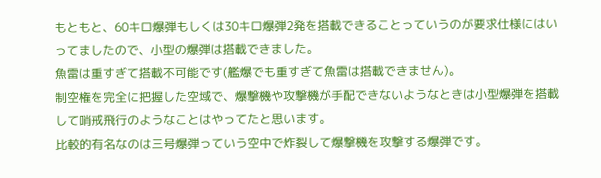もともと、60キロ爆弾もしくは30キロ爆弾2発を搭載できることっていうのが要求仕様にはいってましたので、小型の爆弾は搭載できました。
魚雷は重すぎて搭載不可能です(艦爆でも重すぎて魚雷は搭載できません)。
制空権を完全に把握した空域で、爆撃機や攻撃機が手配できないようなときは小型爆弾を搭載して哨戒飛行のようなことはやってたと思います。
比較的有名なのは三号爆弾っていう空中で炸裂して爆撃機を攻撃する爆弾です。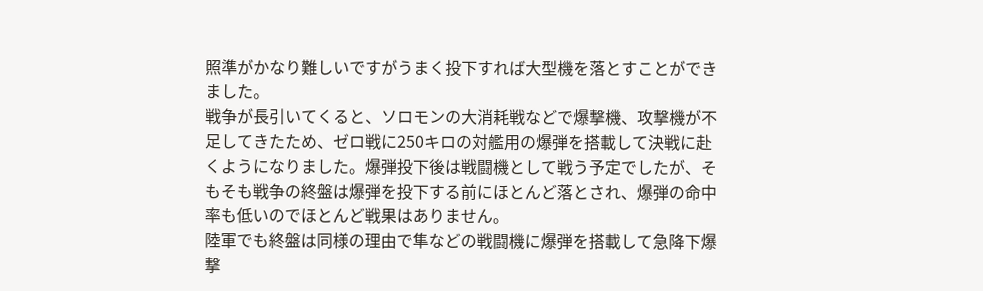照準がかなり難しいですがうまく投下すれば大型機を落とすことができました。
戦争が長引いてくると、ソロモンの大消耗戦などで爆撃機、攻撃機が不足してきたため、ゼロ戦に250キロの対艦用の爆弾を搭載して決戦に赴くようになりました。爆弾投下後は戦闘機として戦う予定でしたが、そもそも戦争の終盤は爆弾を投下する前にほとんど落とされ、爆弾の命中率も低いのでほとんど戦果はありません。
陸軍でも終盤は同様の理由で隼などの戦闘機に爆弾を搭載して急降下爆撃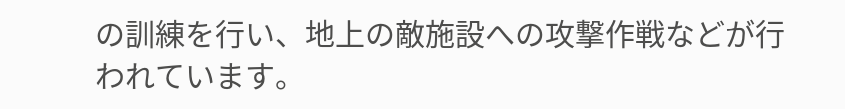の訓練を行い、地上の敵施設への攻撃作戦などが行われています。